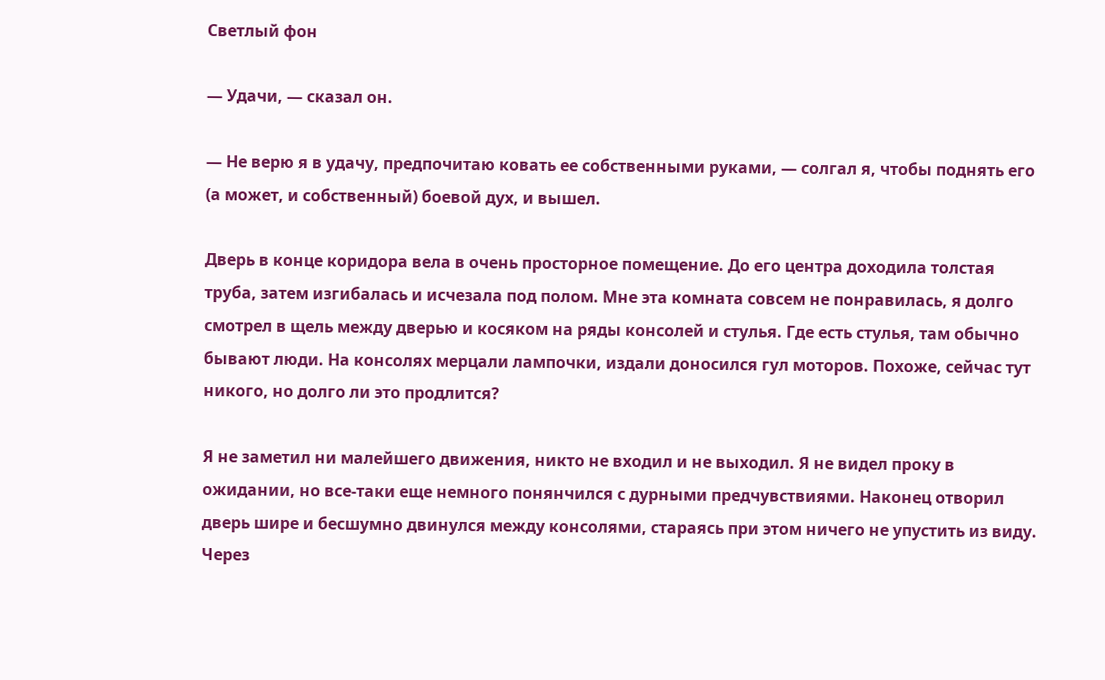Светлый фон

— Удачи, — сказал он.

— Не верю я в удачу, предпочитаю ковать ее собственными руками, — солгал я, чтобы поднять его (а может, и собственный) боевой дух, и вышел.

Дверь в конце коридора вела в очень просторное помещение. До его центра доходила толстая труба, затем изгибалась и исчезала под полом. Мне эта комната совсем не понравилась, я долго смотрел в щель между дверью и косяком на ряды консолей и стулья. Где есть стулья, там обычно бывают люди. На консолях мерцали лампочки, издали доносился гул моторов. Похоже, сейчас тут никого, но долго ли это продлится?

Я не заметил ни малейшего движения, никто не входил и не выходил. Я не видел проку в ожидании, но все-таки еще немного понянчился с дурными предчувствиями. Наконец отворил дверь шире и бесшумно двинулся между консолями, стараясь при этом ничего не упустить из виду. Через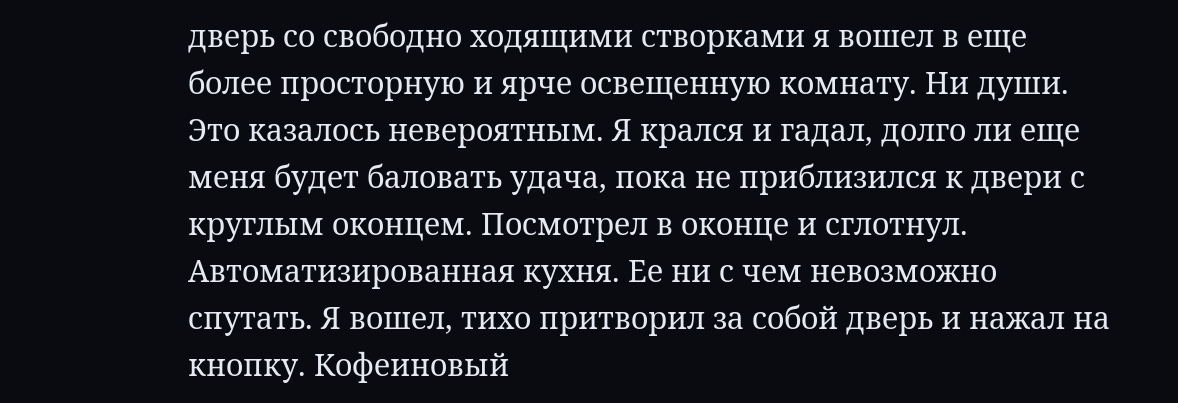дверь со свободно ходящими створками я вошел в еще более просторную и ярче освещенную комнату. Ни души. Это казалось невероятным. Я крался и гадал, долго ли еще меня будет баловать удача, пока не приблизился к двери с круглым оконцем. Посмотрел в оконце и сглотнул. Автоматизированная кухня. Ее ни с чем невозможно спутать. Я вошел, тихо притворил за собой дверь и нажал на кнопку. Кофеиновый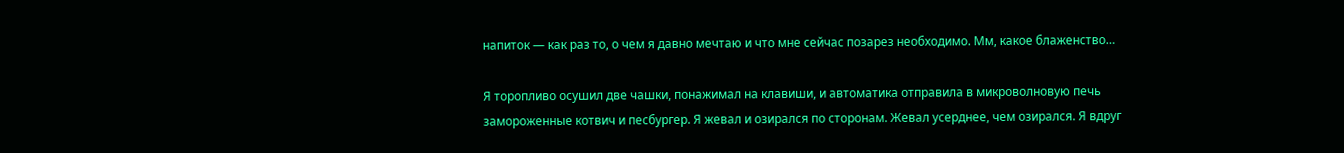напиток — как раз то, о чем я давно мечтаю и что мне сейчас позарез необходимо. Мм, какое блаженство…

Я торопливо осушил две чашки, понажимал на клавиши, и автоматика отправила в микроволновую печь замороженные котвич и песбургер. Я жевал и озирался по сторонам. Жевал усерднее, чем озирался. Я вдруг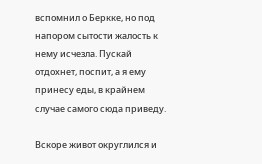вспомнил о Беркке, но под напором сытости жалость к нему исчезла. Пускай отдохнет, поспит, а я ему принесу еды, в крайнем случае самого сюда приведу.

Вскоре живот округлился и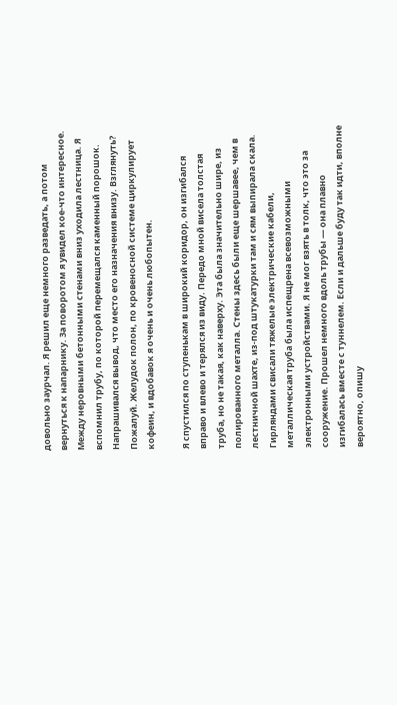довольно заурчал. Я решил еще немного разведать, а потом вернуться к напарнику. За поворотом я увидел кое-что интересное. Между неровными бетонными стенами вниз уходила лестница. Я вспомнил трубу, по которой перемещался каменный порошок. Напрашивался вывод, что место его назначения внизу. Взглянуть? Пожалуй. Желудок полон, по кровеносной системе циркулирует кофеин, и вдобавок я очень и очень любопытен.

Я спустился по ступенькам в широкий коридор, он изгибался вправо и влево и терялся из виду. Передо мной висела толстая труба, но не такая, как наверху. Эта была значительно шире, из полированного металла. Стены здесь были еще шершавее, чем в лестничной шахте, из-под штукатурки там и сям выпирала скала. Гирляндами свисали тяжелые электрические кабели, металлическая труба была испещрена всевозможными электронными устройствами. Я не мог взять в толк, что это за сооружение. Прошел немного вдоль трубы — она плавно изгибалась вместе с туннелем. Если и дальше буду так идти, вполне вероятно, опишу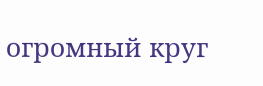огромный круг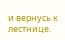и вернусь к лестнице.